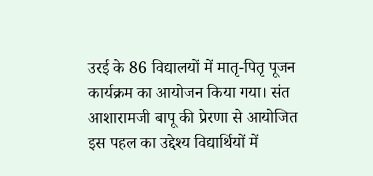उरई के 86 विद्यालयों में मातृ-पितृ पूजन कार्यक्रम का आयोजन किया गया। संत आशारामजी बापू की प्रेरणा से आयोजित इस पहल का उद्देश्य विद्यार्थियों में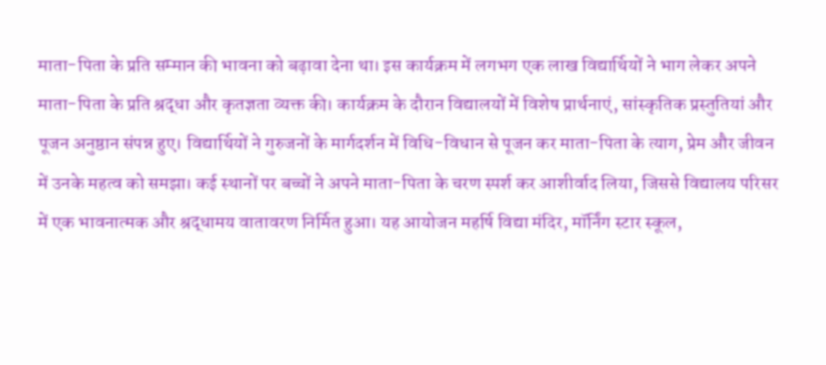माता-पिता के प्रति सम्मान की भावना को बढ़ावा देना था। इस कार्यक्रम में लगभग एक लाख विद्यार्थियों ने भाग लेकर अपने माता-पिता के प्रति श्रद्धा और कृतज्ञता व्यक्त की। कार्यक्रम के दौरान विद्यालयों में विशेष प्रार्थनाएं, सांस्कृतिक प्रस्तुतियां और पूजन अनुष्ठान संपन्न हुए। विद्यार्थियों ने गुरुजनों के मार्गदर्शन में विधि-विधान से पूजन कर माता-पिता के त्याग, प्रेम और जीवन में उनके महत्व को समझा। कई स्थानों पर बच्चों ने अपने माता-पिता के चरण स्पर्श कर आशीर्वाद लिया, जिससे विद्यालय परिसर में एक भावनात्मक और श्रद्धामय वातावरण निर्मित हुआ। यह आयोजन महर्षि विद्या मंदिर, मॉर्निंग स्टार स्कूल,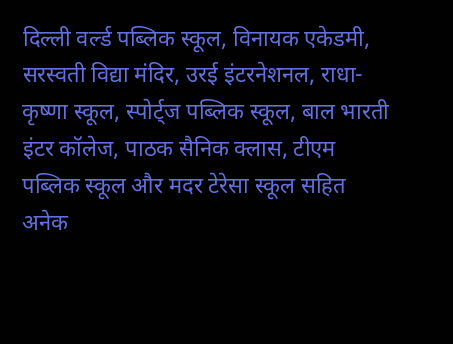दिल्ली वर्ल्ड पब्लिक स्कूल, विनायक एकेडमी, सरस्वती विद्या मंदिर, उरई इंटरनेशनल, राधा-कृष्णा स्कूल, स्पोर्ट्ज पब्लिक स्कूल, बाल भारती इंटर कॉलेज, पाठक सैनिक क्लास, टीएम पब्लिक स्कूल और मदर टेरेसा स्कूल सहित अनेक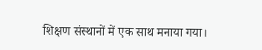शिक्षण संस्थानों में एक साथ मनाया गया।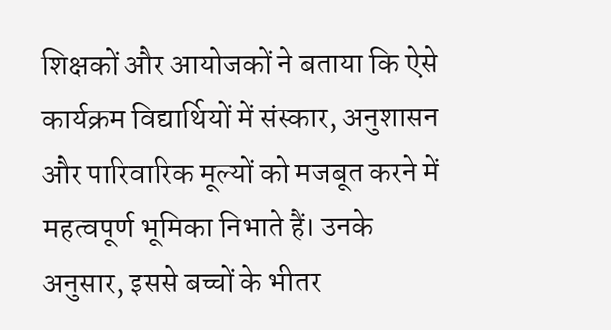शिक्षकों और आयोजकों ने बताया कि ऐसे कार्यक्रम विद्यार्थियों में संस्कार, अनुशासन और पारिवारिक मूल्यों को मजबूत करने में महत्वपूर्ण भूमिका निभाते हैं। उनके अनुसार, इससे बच्चों के भीतर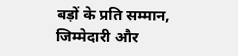बड़ों के प्रति सम्मान, जिम्मेदारी और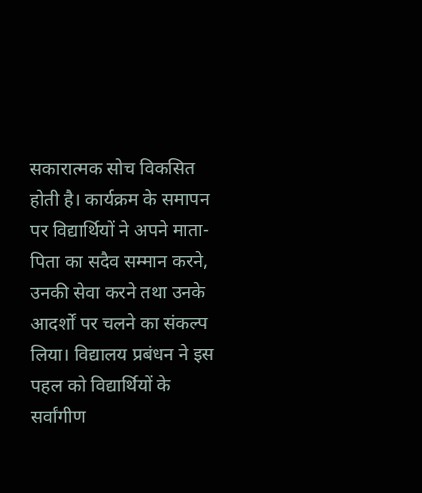सकारात्मक सोच विकसित होती है। कार्यक्रम के समापन पर विद्यार्थियों ने अपने माता-पिता का सदैव सम्मान करने, उनकी सेवा करने तथा उनके आदर्शों पर चलने का संकल्प लिया। विद्यालय प्रबंधन ने इस पहल को विद्यार्थियों के सर्वांगीण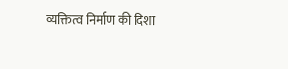व्यक्तित्व निर्माण की दिशा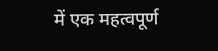में एक महत्वपूर्ण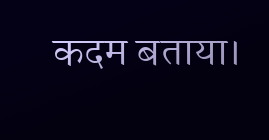कदम बताया।